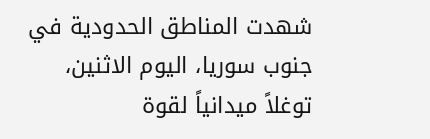شهدت المناطق الحدودية في جنوب سوريا، اليوم الاثنين، توغلاً ميدانياً لقوة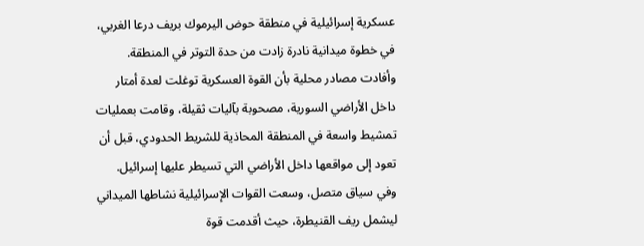عسكرية إسرائيلية في منطقة حوض اليرموك بريف درعا الغربي، في خطوة ميدانية نادرة زادت من حدة التوتر في المنطقة. وأفادت مصادر محلية بأن القوة العسكرية توغلت لعدة أمتار داخل الأراضي السورية، مصحوبة بآليات ثقيلة، وقامت بعمليات تمشيط واسعة في المنطقة المحاذية للشريط الحدودي، قبل أن تعود إلى مواقعها داخل الأراضي التي تسيطر عليها إسرائيل.
وفي سياق متصل، وسعت القوات الإسرائيلية نشاطها الميداني ليشمل ريف القنيطرة، حيث أقدمت قوة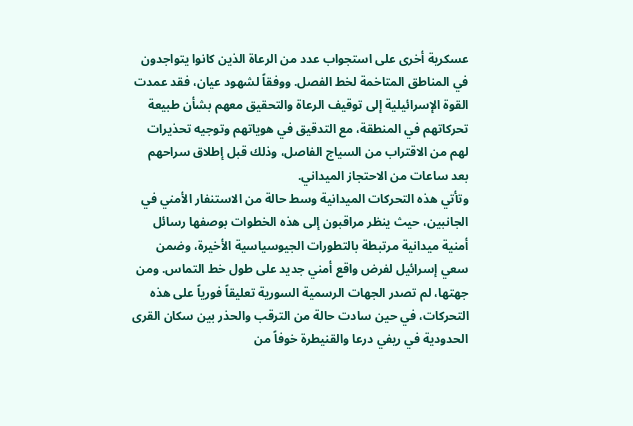عسكرية أخرى على استجواب عدد من الرعاة الذين كانوا يتواجدون في المناطق المتاخمة لخط الفصل. ووفقاً لشهود عيان، فقد عمدت القوة الإسرائيلية إلى توقيف الرعاة والتحقيق معهم بشأن طبيعة تحركاتهم في المنطقة، مع التدقيق في هوياتهم وتوجيه تحذيرات لهم من الاقتراب من السياج الفاصل، وذلك قبل إطلاق سراحهم بعد ساعات من الاحتجاز الميداني.
وتأتي هذه التحركات الميدانية وسط حالة من الاستنفار الأمني في الجانبين، حيث ينظر مراقبون إلى هذه الخطوات بوصفها رسائل أمنية ميدانية مرتبطة بالتطورات الجيوسياسية الأخيرة، وضمن سعي إسرائيل لفرض واقع أمني جديد على طول خط التماس. ومن جهتها، لم تصدر الجهات الرسمية السورية تعليقاً فورياً على هذه التحركات، في حين سادت حالة من الترقب والحذر بين سكان القرى الحدودية في ريفي درعا والقنيطرة خوفاً من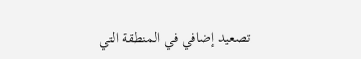تصعيد إضافي في المنطقة التي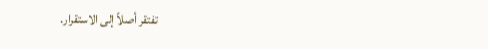تفتقر أصلاً إلى الاستقرار.